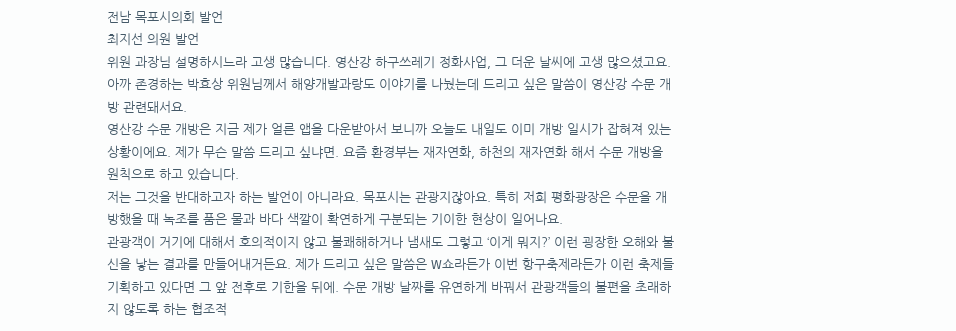전남 목포시의회 발언
최지선 의원 발언
위원 과장님 설명하시느라 고생 많습니다. 영산강 하구쓰레기 정화사업, 그 더운 날씨에 고생 많으셨고요. 아까 존경하는 박효상 위원님께서 해양개발과랑도 이야기를 나눴는데 드리고 싶은 말씀이 영산강 수문 개방 관련돼서요.
영산강 수문 개방은 지금 제가 얼른 앱을 다운받아서 보니까 오늘도 내일도 이미 개방 일시가 잡혀져 있는 상황이에요. 제가 무슨 말씀 드리고 싶냐면. 요즘 환경부는 재자연화, 하천의 재자연화 해서 수문 개방을 원칙으로 하고 있습니다.
저는 그것을 반대하고자 하는 발언이 아니라요. 목포시는 관광지잖아요. 특히 저희 평화광장은 수문을 개방했을 때 녹조를 품은 물과 바다 색깔이 확연하게 구분되는 기이한 현상이 일어나요.
관광객이 거기에 대해서 호의적이지 않고 불쾌해하거나 냄새도 그렇고 ‘이게 뭐지?’ 이런 굉장한 오해와 불신을 낳는 결과를 만들어내거든요. 제가 드리고 싶은 말씀은 W쇼라든가 이번 항구축제라든가 이런 축제들 기획하고 있다면 그 앞 전후로 기한을 뒤에. 수문 개방 날짜를 유연하게 바꿔서 관광객들의 불편을 초래하지 않도록 하는 협조적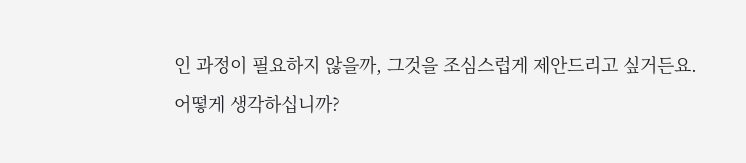인 과정이 필요하지 않을까, 그것을 조심스럽게 제안드리고 싶거든요.
어떻게 생각하십니까?